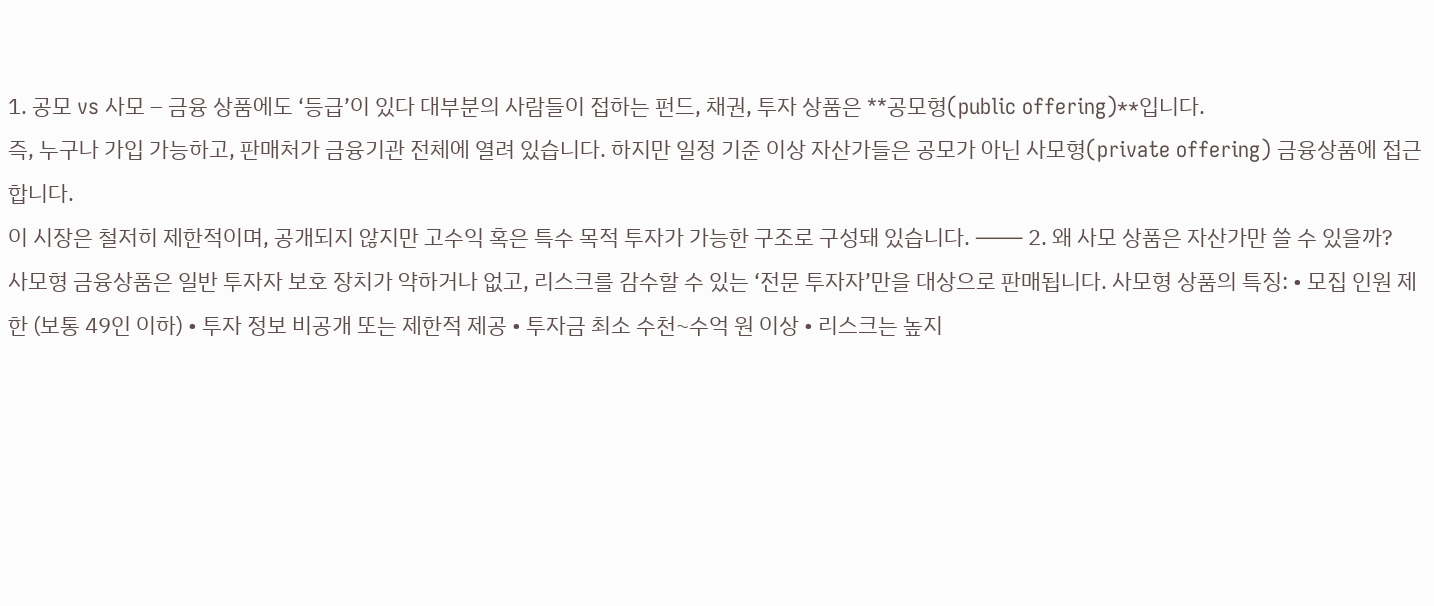1. 공모 vs 사모 – 금융 상품에도 ‘등급’이 있다 대부분의 사람들이 접하는 펀드, 채권, 투자 상품은 **공모형(public offering)**입니다.
즉, 누구나 가입 가능하고, 판매처가 금융기관 전체에 열려 있습니다. 하지만 일정 기준 이상 자산가들은 공모가 아닌 사모형(private offering) 금융상품에 접근합니다.
이 시장은 철저히 제한적이며, 공개되지 않지만 고수익 혹은 특수 목적 투자가 가능한 구조로 구성돼 있습니다. ⸻ 2. 왜 사모 상품은 자산가만 쓸 수 있을까?
사모형 금융상품은 일반 투자자 보호 장치가 약하거나 없고, 리스크를 감수할 수 있는 ‘전문 투자자’만을 대상으로 판매됩니다. 사모형 상품의 특징: • 모집 인원 제한 (보통 49인 이하) • 투자 정보 비공개 또는 제한적 제공 • 투자금 최소 수천~수억 원 이상 • 리스크는 높지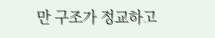만 구조가 정교하고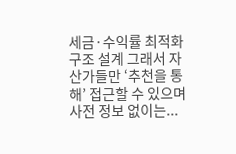세금·수익률 최적화 구조 설계 그래서 자산가들만 ‘추천을 통해’ 접근할 수 있으며 사전 정보 없이는...